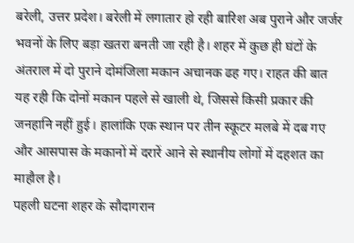बरेली, उत्तर प्रदेश। बरेली में लगातार हो रही बारिश अब पुराने और जर्जर भवनों के लिए बड़ा खतरा बनती जा रही है। शहर में कुछ ही घंटों के अंतराल में दो पुराने दोमंजिला मकान अचानक ढह गए। राहत की बात यह रही कि दोनों मकान पहले से खाली थे, जिससे किसी प्रकार की जनहानि नहीं हुई। हालांकि एक स्थान पर तीन स्कूटर मलबे में दब गए और आसपास के मकानों में दरारें आने से स्थानीय लोगों में दहशत का माहौल है।
पहली घटना शहर के सौदागरान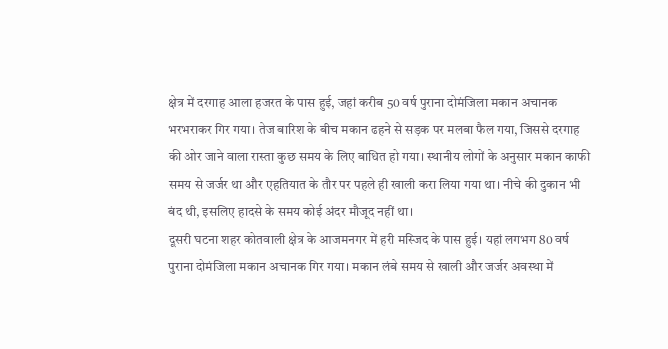क्षेत्र में दरगाह आला हजरत के पास हुई, जहां करीब 50 वर्ष पुराना दोमंजिला मकान अचानक भरभराकर गिर गया। तेज बारिश के बीच मकान ढहने से सड़क पर मलबा फैल गया, जिससे दरगाह की ओर जाने वाला रास्ता कुछ समय के लिए बाधित हो गया। स्थानीय लोगों के अनुसार मकान काफी समय से जर्जर था और एहतियात के तौर पर पहले ही खाली करा लिया गया था। नीचे की दुकान भी बंद थी, इसलिए हादसे के समय कोई अंदर मौजूद नहीं था।
दूसरी घटना शहर कोतवाली क्षेत्र के आजमनगर में हरी मस्जिद के पास हुई। यहां लगभग 80 वर्ष पुराना दोमंजिला मकान अचानक गिर गया। मकान लंबे समय से खाली और जर्जर अवस्था में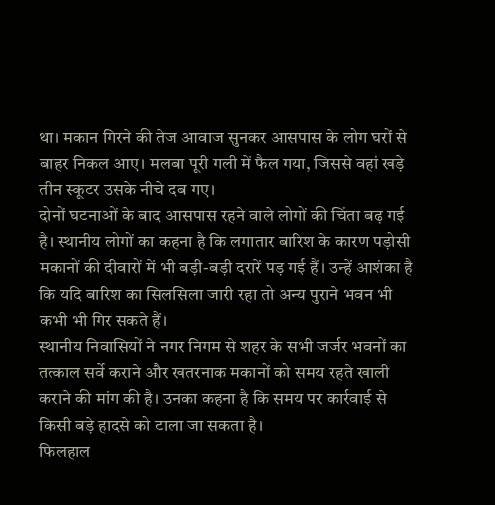था। मकान गिरने की तेज आवाज सुनकर आसपास के लोग घरों से बाहर निकल आए। मलबा पूरी गली में फैल गया, जिससे वहां खड़े तीन स्कूटर उसके नीचे दब गए।
दोनों घटनाओं के बाद आसपास रहने वाले लोगों की चिंता बढ़ गई है। स्थानीय लोगों का कहना है कि लगातार बारिश के कारण पड़ोसी मकानों की दीवारों में भी बड़ी-बड़ी दरारें पड़ गई हैं। उन्हें आशंका है कि यदि बारिश का सिलसिला जारी रहा तो अन्य पुराने भवन भी कभी भी गिर सकते हैं।
स्थानीय निवासियों ने नगर निगम से शहर के सभी जर्जर भवनों का तत्काल सर्वे कराने और खतरनाक मकानों को समय रहते खाली कराने की मांग की है। उनका कहना है कि समय पर कार्रवाई से किसी बड़े हादसे को टाला जा सकता है।
फिलहाल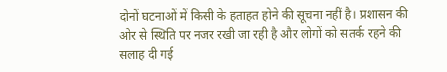दोनों घटनाओं में किसी के हताहत होने की सूचना नहीं है। प्रशासन की ओर से स्थिति पर नजर रखी जा रही है और लोगों को सतर्क रहने की सलाह दी गई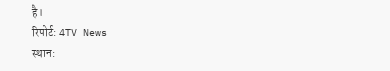है।
रिपोर्ट: 4TV News
स्थान: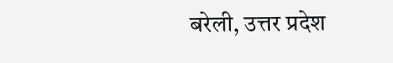बरेली, उत्तर प्रदेश